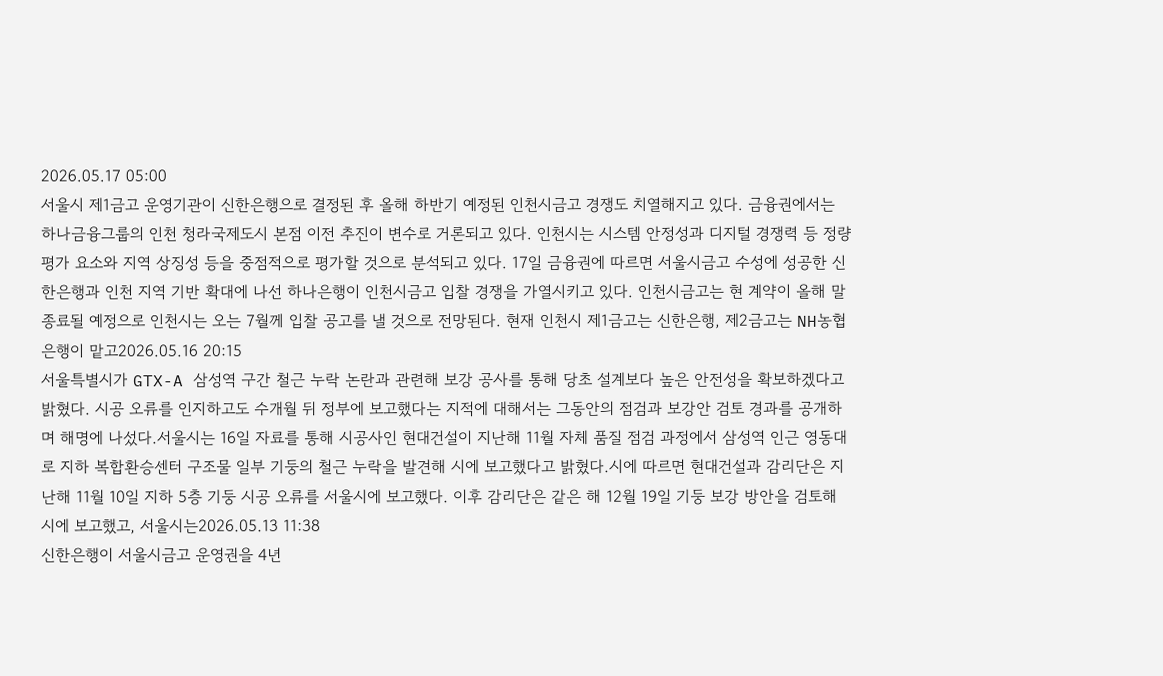2026.05.17 05:00
서울시 제1금고 운영기관이 신한은행으로 결정된 후 올해 하반기 예정된 인천시금고 경쟁도 치열해지고 있다. 금융권에서는 하나금융그룹의 인천 청라국제도시 본점 이전 추진이 변수로 거론되고 있다. 인천시는 시스템 안정성과 디지털 경쟁력 등 정량 평가 요소와 지역 상징성 등을 중점적으로 평가할 것으로 분석되고 있다. 17일 금융권에 따르면 서울시금고 수성에 성공한 신한은행과 인천 지역 기반 확대에 나선 하나은행이 인천시금고 입찰 경쟁을 가열시키고 있다. 인천시금고는 현 계약이 올해 말 종료될 예정으로 인천시는 오는 7월께 입찰 공고를 낼 것으로 전망된다. 현재 인천시 제1금고는 신한은행, 제2금고는 NH농협은행이 맡고2026.05.16 20:15
서울특별시가 GTX-A 삼성역 구간 철근 누락 논란과 관련해 보강 공사를 통해 당초 설계보다 높은 안전성을 확보하겠다고 밝혔다. 시공 오류를 인지하고도 수개월 뒤 정부에 보고했다는 지적에 대해서는 그동안의 점검과 보강안 검토 경과를 공개하며 해명에 나섰다.서울시는 16일 자료를 통해 시공사인 현대건설이 지난해 11월 자체 품질 점검 과정에서 삼성역 인근 영동대로 지하 복합환승센터 구조물 일부 기둥의 철근 누락을 발견해 시에 보고했다고 밝혔다.시에 따르면 현대건설과 감리단은 지난해 11월 10일 지하 5층 기둥 시공 오류를 서울시에 보고했다. 이후 감리단은 같은 해 12월 19일 기둥 보강 방안을 검토해 시에 보고했고, 서울시는2026.05.13 11:38
신한은행이 서울시금고 운영권을 4년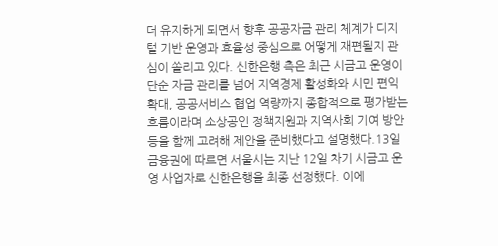더 유지하게 되면서 향후 공공자금 관리 체계가 디지털 기반 운영과 효율성 중심으로 어떻게 재편될지 관심이 쏠리고 있다. 신한은행 측은 최근 시금고 운영이 단순 자금 관리를 넘어 지역경제 활성화와 시민 편익 확대, 공공서비스 협업 역량까지 종합적으로 평가받는 흐름이라며 소상공인 정책지원과 지역사회 기여 방안 등을 함께 고려해 제안을 준비했다고 설명했다.13일 금융권에 따르면 서울시는 지난 12일 차기 시금고 운영 사업자로 신한은행을 최종 선정했다. 이에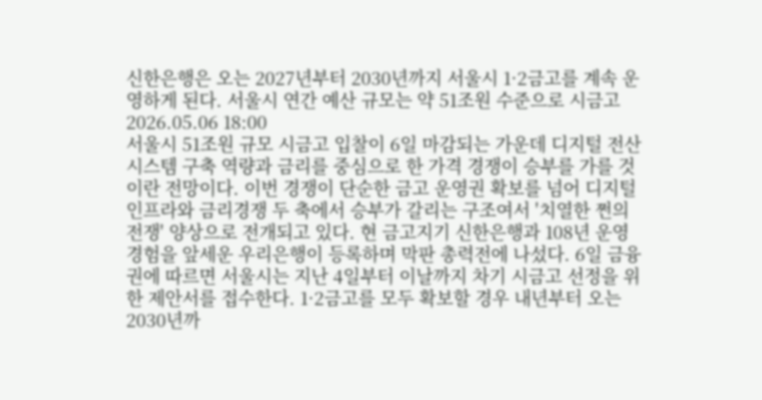신한은행은 오는 2027년부터 2030년까지 서울시 1·2금고를 계속 운영하게 된다. 서울시 연간 예산 규모는 약 51조원 수준으로 시금고2026.05.06 18:00
서울시 51조원 규모 시금고 입찰이 6일 마감되는 가운데 디지털 전산시스템 구축 역량과 금리를 중심으로 한 가격 경쟁이 승부를 가를 것이란 전망이다. 이번 경쟁이 단순한 금고 운영권 확보를 넘어 디지털 인프라와 금리경쟁 두 축에서 승부가 갈리는 구조여서 '치열한 쩐의 전쟁' 양상으로 전개되고 있다. 현 금고지기 신한은행과 108년 운영 경험을 앞세운 우리은행이 등록하며 막판 총력전에 나섰다. 6일 금융권에 따르면 서울시는 지난 4일부터 이날까지 차기 시금고 선정을 위한 제안서를 접수한다. 1·2금고를 모두 확보할 경우 내년부터 오는 2030년까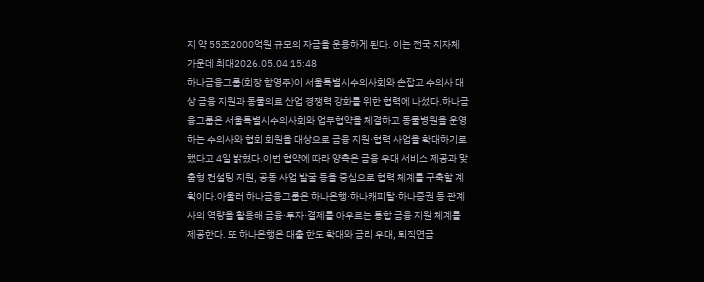지 약 55조2000억원 규모의 자금을 운용하게 된다. 이는 전국 지자체 가운데 최대2026.05.04 15:48
하나금융그룹(회장 함영주)이 서울특별시수의사회와 손잡고 수의사 대상 금융 지원과 동물의료 산업 경쟁력 강화를 위한 협력에 나섰다.하나금융그룹은 서울특별시수의사회와 업무협약을 체결하고 동물병원을 운영하는 수의사와 협회 회원을 대상으로 금융 지원·협력 사업을 확대하기로 했다고 4일 밝혔다.이번 협약에 따라 양측은 금융 우대 서비스 제공과 맞춤형 컨설팅 지원, 공동 사업 발굴 등을 중심으로 협력 체계를 구축할 계획이다.아울러 하나금융그룹은 하나은행·하나캐피탈·하나증권 등 관계사의 역량을 활용해 금융·투자·결제를 아우르는 통합 금융 지원 체계를 제공한다. 또 하나은행은 대출 한도 확대와 금리 우대, 퇴직연금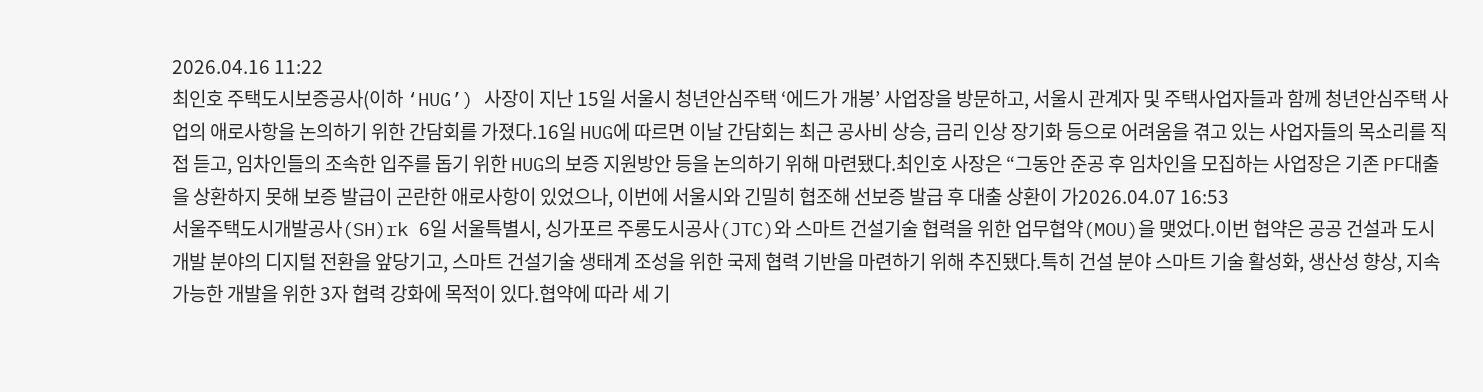2026.04.16 11:22
최인호 주택도시보증공사(이하 ‘HUG’) 사장이 지난 15일 서울시 청년안심주택 ‘에드가 개봉’ 사업장을 방문하고, 서울시 관계자 및 주택사업자들과 함께 청년안심주택 사업의 애로사항을 논의하기 위한 간담회를 가졌다.16일 HUG에 따르면 이날 간담회는 최근 공사비 상승, 금리 인상 장기화 등으로 어려움을 겪고 있는 사업자들의 목소리를 직접 듣고, 임차인들의 조속한 입주를 돕기 위한 HUG의 보증 지원방안 등을 논의하기 위해 마련됐다.최인호 사장은 “그동안 준공 후 임차인을 모집하는 사업장은 기존 PF대출을 상환하지 못해 보증 발급이 곤란한 애로사항이 있었으나, 이번에 서울시와 긴밀히 협조해 선보증 발급 후 대출 상환이 가2026.04.07 16:53
서울주택도시개발공사(SH)rk 6일 서울특별시, 싱가포르 주롱도시공사(JTC)와 스마트 건설기술 협력을 위한 업무협약(MOU)을 맺었다.이번 협약은 공공 건설과 도시개발 분야의 디지털 전환을 앞당기고, 스마트 건설기술 생태계 조성을 위한 국제 협력 기반을 마련하기 위해 추진됐다.특히 건설 분야 스마트 기술 활성화, 생산성 향상, 지속 가능한 개발을 위한 3자 협력 강화에 목적이 있다.협약에 따라 세 기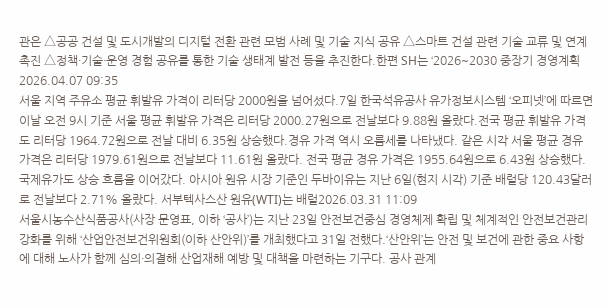관은 △공공 건설 및 도시개발의 디지털 전환 관련 모범 사례 및 기술 지식 공유 △스마트 건설 관련 기술 교류 및 연계 촉진 △정책·기술·운영 경험 공유를 통한 기술 생태계 발전 등을 추진한다.한편 SH는 ‘2026~2030 중장기 경영계획2026.04.07 09:35
서울 지역 주유소 평균 휘발유 가격이 리터당 2000원을 넘어섰다.7일 한국석유공사 유가정보시스템 ‘오피넷’에 따르면 이날 오전 9시 기준 서울 평균 휘발유 가격은 리터당 2000.27원으로 전날보다 9.88원 올랐다.전국 평균 휘발유 가격도 리터당 1964.72원으로 전날 대비 6.35원 상승했다.경유 가격 역시 오름세를 나타냈다. 같은 시각 서울 평균 경유 가격은 리터당 1979.61원으로 전날보다 11.61원 올랐다. 전국 평균 경유 가격은 1955.64원으로 6.43원 상승했다.국제유가도 상승 흐름을 이어갔다. 아시아 원유 시장 기준인 두바이유는 지난 6일(현지 시각) 기준 배럴당 120.43달러로 전날보다 2.71% 올랐다. 서부텍사스산 원유(WTI)는 배럴2026.03.31 11:09
서울시농수산식품공사(사장 문영표, 이하 ‘공사’)는 지난 23일 안전보건중심 경영체제 확립 및 체계적인 안전보건관리 강화를 위해 ‘산업안전보건위원회(이하 산안위)’를 개최했다고 31일 전했다.‘산안위’는 안전 및 보건에 관한 중요 사항에 대해 노사가 함께 심의·의결해 산업재해 예방 및 대책을 마련하는 기구다. 공사 관계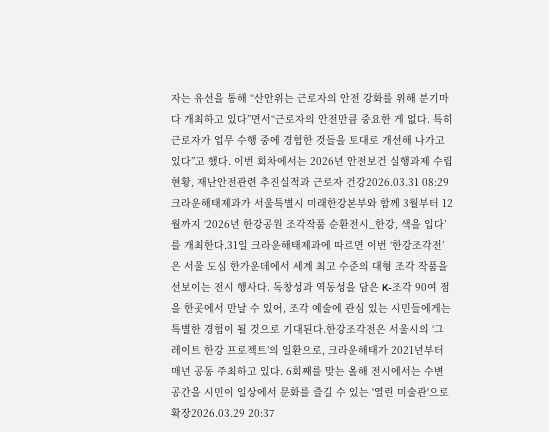자는 유선을 통해 “산안위는 근로자의 안전 강화를 위해 분기마다 개최하고 있다”면서“근로자의 안전만큼 중요한 게 없다. 특히 근로자가 업무 수행 중에 경험한 것들을 토대로 개선해 나가고 있다”고 했다. 이번 회차에서는 2026년 안전보건 실행과제 수립 현황, 재난안전관련 추진실적과 근로자 건강2026.03.31 08:29
크라운해태제과가 서울특별시 미래한강본부와 함께 3월부터 12월까지 ‘2026년 한강공원 조각작품 순환전시_한강, 색을 입다’를 개최한다.31일 크라운해태제과에 따르면 이번 ‘한강조각전’은 서울 도심 한가운데에서 세계 최고 수준의 대형 조각 작품을 선보이는 전시 행사다. 독창성과 역동성을 담은 K-조각 90여 점을 한곳에서 만날 수 있어, 조각 예술에 관심 있는 시민들에게는 특별한 경험이 될 것으로 기대된다.한강조각전은 서울시의 ‘그레이트 한강 프로젝트’의 일환으로, 크라운해태가 2021년부터 매년 공동 주최하고 있다. 6회째를 맞는 올해 전시에서는 수변 공간을 시민이 일상에서 문화를 즐길 수 있는 '열린 미술관'으로 확장2026.03.29 20:37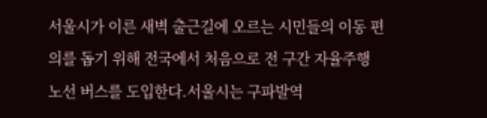서울시가 이른 새벽 출근길에 오르는 시민들의 이동 편의를 돕기 위해 전국에서 처음으로 전 구간 자율주행 노선 버스를 도입한다.서울시는 구파발역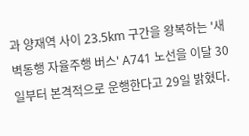과 양재역 사이 23.5km 구간을 왕복하는 '새벽동행 자율주행 버스' A741 노선을 이달 30일부터 본격적으로 운행한다고 29일 밝혔다.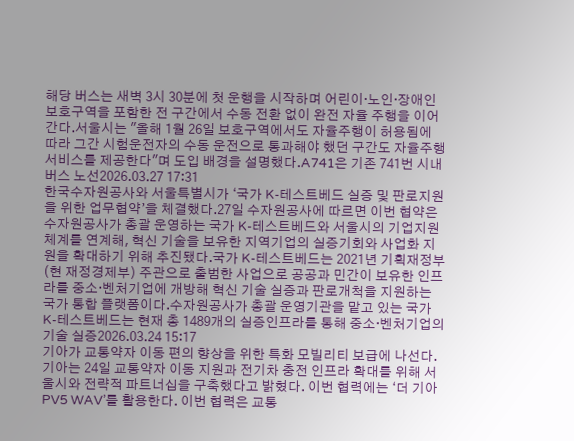해당 버스는 새벽 3시 30분에 첫 운행을 시작하며 어린이·노인·장애인 보호구역을 포함한 전 구간에서 수동 전환 없이 완전 자율 주행을 이어간다.서울시는 "올해 1월 26일 보호구역에서도 자율주행이 허용됨에 따라 그간 시험운전자의 수동 운전으로 통과해야 했던 구간도 자율주행 서비스를 제공한다"며 도입 배경을 설명했다.A741은 기존 741번 시내버스 노선2026.03.27 17:31
한국수자원공사와 서울특별시가 ‘국가 K-테스트베드 실증 및 판로지원을 위한 업무협약’을 체결했다.27일 수자원공사에 따르면 이번 협약은 수자원공사가 총괄 운영하는 국가 K-테스트베드와 서울시의 기업지원 체계를 연계해, 혁신 기술을 보유한 지역기업의 실증기회와 사업화 지원을 확대하기 위해 추진됐다.국가 K-테스트베드는 2021년 기획재정부(현 재정경제부) 주관으로 출범한 사업으로 공공과 민간이 보유한 인프라를 중소·벤처기업에 개방해 혁신 기술 실증과 판로개척을 지원하는 국가 통합 플랫폼이다.수자원공사가 총괄 운영기관을 맡고 있는 국가 K-테스트베드는 현재 총 1489개의 실증인프라를 통해 중소·벤처기업의 기술 실증2026.03.24 15:17
기아가 교통약자 이동 편의 향상을 위한 특화 모빌리티 보급에 나선다. 기아는 24일 교통약자 이동 지원과 전기차 충전 인프라 확대를 위해 서울시와 전략적 파트너십을 구축했다고 밝혔다. 이번 협력에는 ‘더 기아 PV5 WAV’를 활용한다. 이번 협력은 교통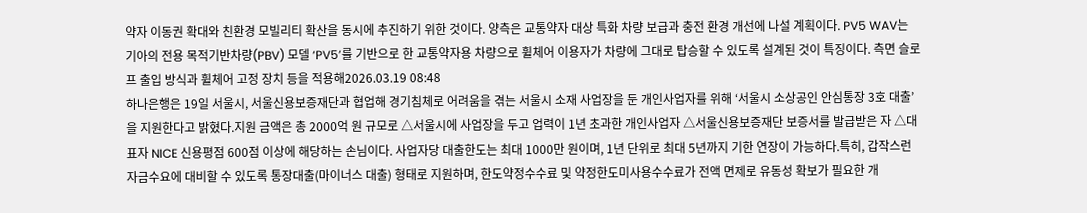약자 이동권 확대와 친환경 모빌리티 확산을 동시에 추진하기 위한 것이다. 양측은 교통약자 대상 특화 차량 보급과 충전 환경 개선에 나설 계획이다. PV5 WAV는 기아의 전용 목적기반차량(PBV) 모델 ‘PV5’를 기반으로 한 교통약자용 차량으로 휠체어 이용자가 차량에 그대로 탑승할 수 있도록 설계된 것이 특징이다. 측면 슬로프 출입 방식과 휠체어 고정 장치 등을 적용해2026.03.19 08:48
하나은행은 19일 서울시, 서울신용보증재단과 협업해 경기침체로 어려움을 겪는 서울시 소재 사업장을 둔 개인사업자를 위해 ‘서울시 소상공인 안심통장 3호 대출’을 지원한다고 밝혔다.지원 금액은 총 2000억 원 규모로 △서울시에 사업장을 두고 업력이 1년 초과한 개인사업자 △서울신용보증재단 보증서를 발급받은 자 △대표자 NICE 신용평점 600점 이상에 해당하는 손님이다. 사업자당 대출한도는 최대 1000만 원이며, 1년 단위로 최대 5년까지 기한 연장이 가능하다.특히, 갑작스런 자금수요에 대비할 수 있도록 통장대출(마이너스 대출) 형태로 지원하며, 한도약정수수료 및 약정한도미사용수수료가 전액 면제로 유동성 확보가 필요한 개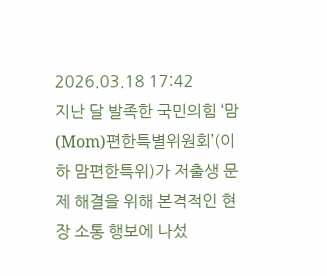2026.03.18 17:42
지난 달 발족한 국민의힘 ‘맘(Mom)편한특별위원회’(이하 맘편한특위)가 저출생 문제 해결을 위해 본격적인 현장 소통 행보에 나섰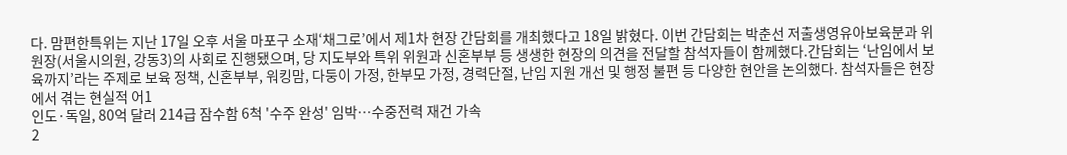다. 맘편한특위는 지난 17일 오후 서울 마포구 소재‘채그로’에서 제1차 현장 간담회를 개최했다고 18일 밝혔다. 이번 간담회는 박춘선 저출생영유아보육분과 위원장(서울시의원, 강동3)의 사회로 진행됐으며, 당 지도부와 특위 위원과 신혼부부 등 생생한 현장의 의견을 전달할 참석자들이 함께했다.간담회는 ‘난임에서 보육까지’라는 주제로 보육 정책, 신혼부부, 워킹맘, 다둥이 가정, 한부모 가정, 경력단절, 난임 지원 개선 및 행정 불편 등 다양한 현안을 논의했다. 참석자들은 현장에서 겪는 현실적 어1
인도·독일, 80억 달러 214급 잠수함 6척 '수주 완성' 임박…수중전력 재건 가속
2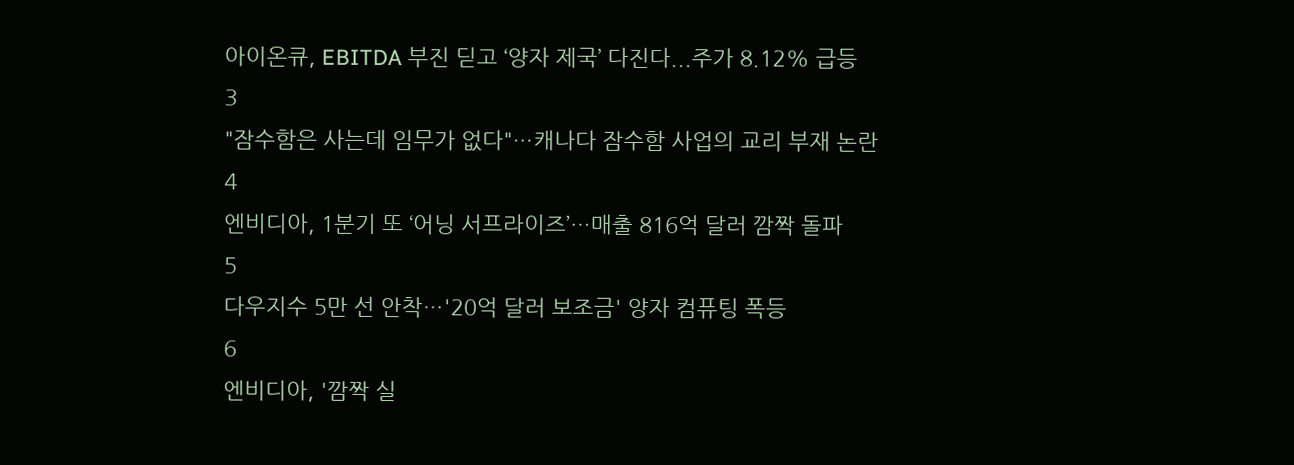아이온큐, EBITDA 부진 딛고 ‘양자 제국’ 다진다...주가 8.12% 급등
3
"잠수함은 사는데 임무가 없다"…캐나다 잠수함 사업의 교리 부재 논란
4
엔비디아, 1분기 또 ‘어닝 서프라이즈’…매출 816억 달러 깜짝 돌파
5
다우지수 5만 선 안착…'20억 달러 보조금' 양자 컴퓨팅 폭등
6
엔비디아, '깜짝 실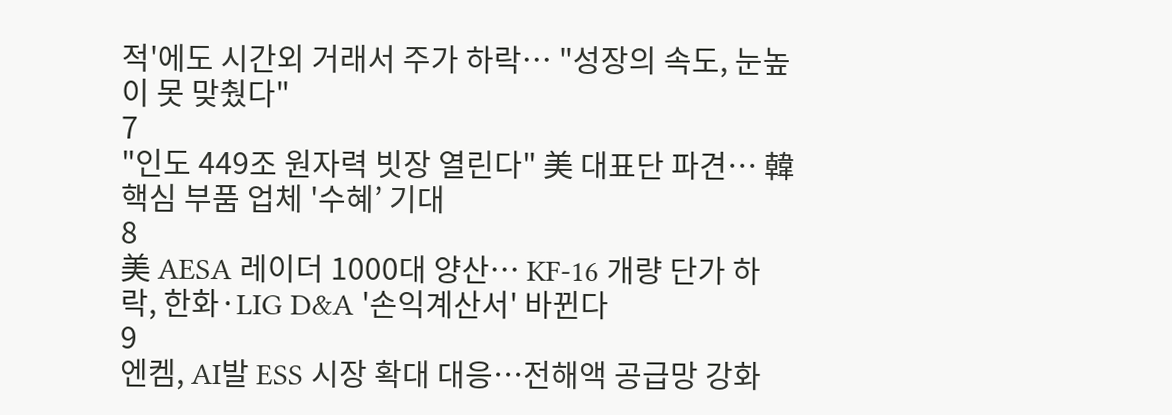적'에도 시간외 거래서 주가 하락… "성장의 속도, 눈높이 못 맞췄다"
7
"인도 449조 원자력 빗장 열린다" 美 대표단 파견… 韓 핵심 부품 업체 '수혜’ 기대
8
美 AESA 레이더 1000대 양산… KF-16 개량 단가 하락, 한화·LIG D&A '손익계산서' 바뀐다
9
엔켐, AI발 ESS 시장 확대 대응…전해액 공급망 강화